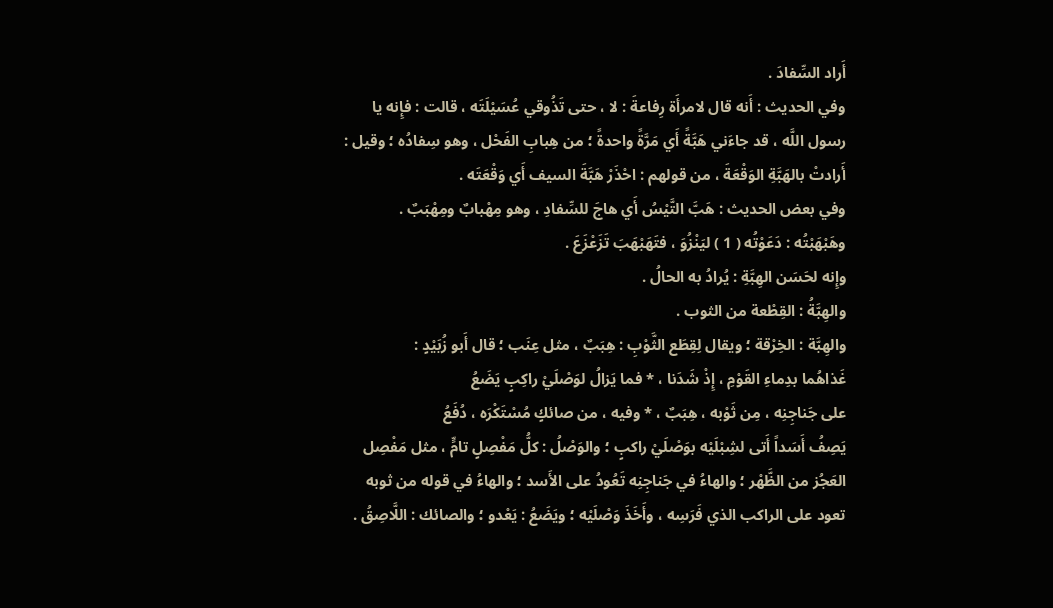أَراد السِّفادَ .
وفي الحديث : أَنه قال لامرأَة رِفاعةَ : لا ، حتى تَذُوقي عُسَيْلَتَه ، قالت : فإِنه يا رسول اللَّه ، قد جاءَني هَبَّةً أَي مَرَّةً واحدةً ؛ من هِبابِ الفَحْل ، وهو سِفادُه ؛ وقيل : أَرادتْ بالهَبَّةِ الوَقْعَةَ ، من قولهم : احْذَرْ هَبَّةَ السيف أَي وَقْعَتَه .
وفي بعض الحديث : هَبَّ التَّيْسُ أَي هاجَ للسِّفادِ ، وهو مِهْبابٌ ومِهْبَبٌ .
وهَبْهَبْتُه : دَعَوْتُه ( 1 ) ليَنْزُوَ ، فتَهَبْهَبَ تَزَعْزَعَ .
وإِنه لحَسَن الهِبَّةِ : يُرادُ به الحالُ .
والهِبَّةُ : القِطْعة من الثوب .
والهِبَّة : الخِرْقة ؛ ويقال لِقِطَع الثَّوْبِ : هِبَبٌ ، مثل عِنَب ؛ قال أَبو زُبَيْدٍ :
غَذاهُما بدِماءِ القَوْمِ ، إِذْ شَدَنا ، * فما يَزالُ لوَصْلَيْ راكِبٍ يَضَعُ
على جَناجِنِه ، مِن ثَوْبه ، هِبَبٌ ، * وفيه ، من صائكٍ مُسْتَكْرَه ، دُفَعُ
يَصِفُ أَسَداً أَتى لشِبْلَيْه بوَصْلَيْ راكبٍ ؛ والوَصْلُ : كلُّ مَفْصِلٍ تامٍّ ، مثل مَفْصِل العَجُز من الظَّهْر ؛ والهاءُ في جَناجِنِه تَعُودُ على الأَسد ؛ والهاءُ في قوله من ثوبه تعود على الراكب الذي فَرَسِه ، وأَخَذَ وَصْلَيْه ؛ ويَضَعُ : يَعْدو ؛ والصائك : اللَّاصِقُ .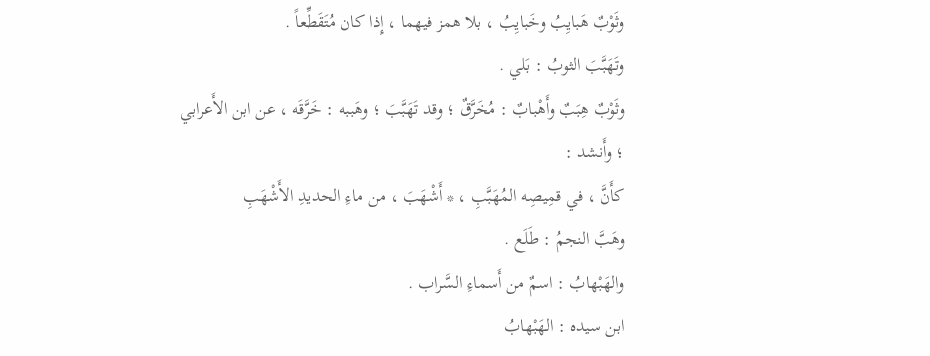وثَوْبٌ هَبايِبُ وخَبايِبُ ، بلا همز فيهما ، إِذا كان مُتَقَطِّعاً .
وتَهَبَّبَ الثوبُ : بَلي .
وثَوْبٌ هِبَبٌ وأَهْبابٌ : مُخَرَّقٌ ؛ وقد تَهَبَّبَ ؛ وهَببه : خَرَّقَه ، عن ابن الأَعرابي ؛ وأَنشد :
كأَنَّ ، في قمِيصِه المُهَبَّبِ ، * أَشْهَبَ ، من ماءِ الحديدِ الأَشْهَبِ
وهَبَّ النجمُ : طَلَع .
والهَبْهابُ : اسمٌ من أَسماءِ السَّراب .
ابن سيده : الهَبْهابُ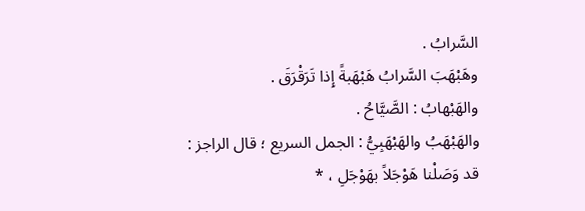السَّرابُ .
وهَبْهَبَ السَّرابُ هَبْهَبةً إِذا تَرَقْرَقَ .
والهَبْهابُ : الصَّيَّاحُ .
والهَبْهَبُ والهَبْهَبِيُّ : الجمل السريع ؛ قال الراجز :
قد وَصَلْنا هَوْجَلاً بهَوْجَلِ ، *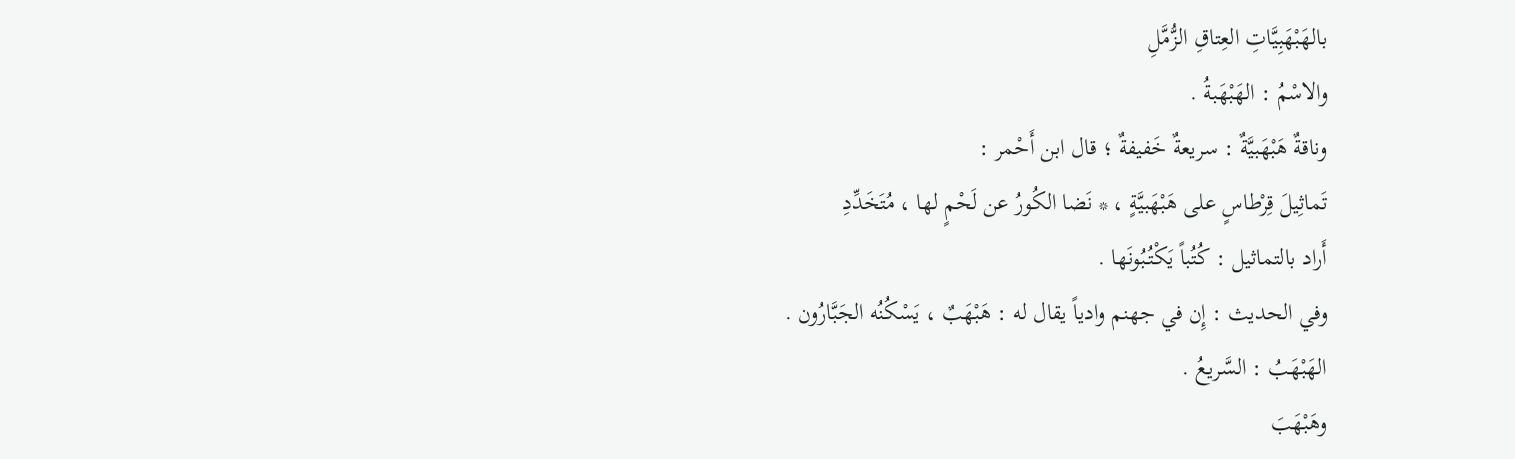بالهَبْهَبِيَّاتِ العِتاقِ الزُّمَّلِ
والاسْمُ : الهَبْهَبةُ .
وناقةٌ هَبْهَبيَّةٌ : سريعةٌ خَفيفةٌ ؛ قال ابن أَحْمر :
تَماثِيلَ قِرْطاسٍ على هَبْهَبيَّةٍ ، * نَضا الكُورُ عن لَحْمٍ لها ، مُتَخَدِّدِ
أَراد بالتماثيل : كُتُباً يَكْتُبُونَها .
وفي الحديث : إِن في جهنم وادياً يقال له : هَبْهَبٌ ، يَسْكُنُه الجَبَّارُون .
الهَبْهَبُ : السَّريعُ .
وهَبْهَبَ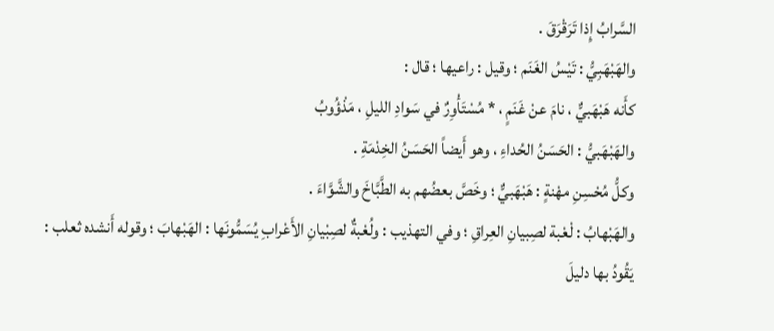السَّرابُ إِذا تَرَقْرَقَ .
والهَبْهَبِيُّ : تَيْسُ الغَنَم ؛ وقيل : راعيها ؛ قال :
كأَنه هَبْهَبيٌّ ، نامَ عنْ غَنَمٍ ، * مُسْتَأْوِرٌ في سَوادِ الليلِ ، مَذْؤُوبُ
والهَبْهَبيُّ : الحَسَنُ الحُداءِ ، وهو أَيضاً الحَسَنُ الخِدْمَةِ .
وكلُّ مُحْسِنِ مهْنةٍ : هَبْهَبيٌّ ؛ وخَصَّ بعضُهم به الطَّبَّاخَ والشَّوَّاءَ .
والهَبْهابُ : لْعْبة لصِبيانِ العِراقِ ؛ وفي التهذيب : ولُعْبةٌ لصِبْيانِ الأَعْرابِ يُسَمُّونَها : الهَبْهابَ ؛ وقوله أَنشده ثعلب :
يَقُودُ بها دليلَ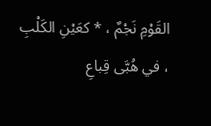القَوْمِ نَجْمٌ ، * كعَيْنِ الكَلْبِ ، في هُبَّى قِباعِ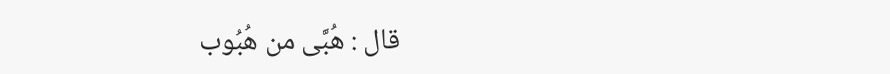قال : هُبَّى من هُبُوب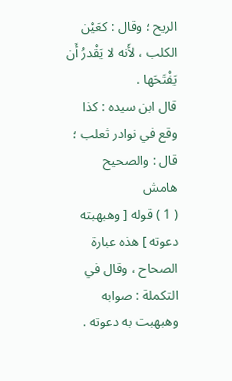الريح ؛ وقال : كعَيْن الكلب ، لأَنه لا يَقْدرُ أَن يَفْتَحَها .
قال ابن سيده : كذا وقع في نوادر ثعلب ؛ قال : والصحيح
هامش
( 1 ) قوله [ وهبهبته دعوته ] هذه عبارة الصحاح ، وقال في التكملة : صوابه وهبهبت به دعوته .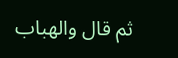ثم قال والهباب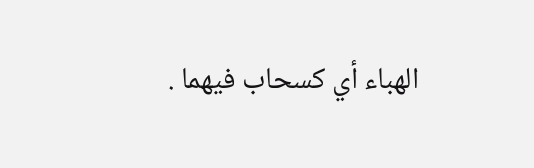الهباء أي كسحاب فيهما .